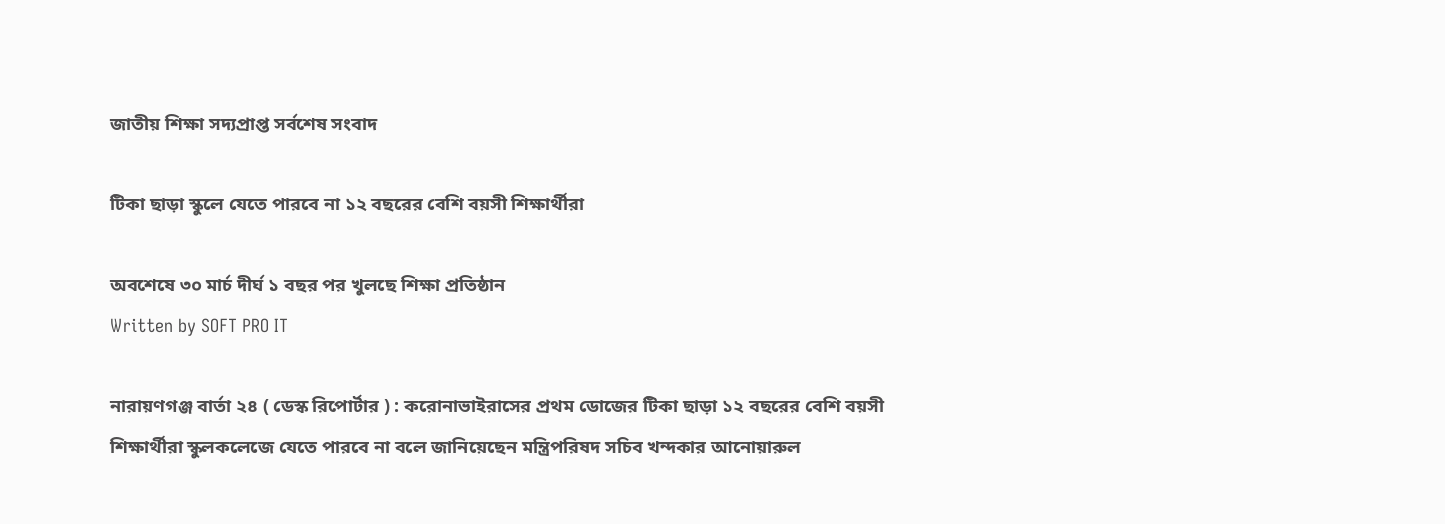জাতীয় শিক্ষা সদ্যপ্রাপ্ত সর্বশেষ সংবাদ

টিকা ছাড়া স্কুলে যেতে পারবে না ১২ বছরের বেশি বয়সী শিক্ষার্থীরা

অবশেষে ৩০ মার্চ দীর্ঘ ১ বছর পর খুলছে শিক্ষা প্রতিষ্ঠান
Written by SOFT PRO IT

নারায়ণগঞ্জ বার্তা ২৪ ( ডেস্ক রিপোর্টার ) : করোনাভাইরাসের প্রথম ডোজের টিকা ছাড়া ১২ বছরের বেশি বয়সী শিক্ষার্থীরা স্কুলকলেজে যেতে পারবে না বলে জানিয়েছেন মন্ত্রিপরিষদ সচিব খন্দকার আনোয়ারুল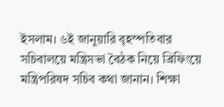ইসলাম। ৬ই জানুয়ারি বৃহস্পতিবার সচিবালয়ে মন্ত্রিসভা বৈঠক নিয়ে ব্রিফিংয়ে মন্ত্রিপরিষদ সচিব কথা জানান। শিক্ষা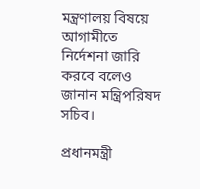মন্ত্রণালয় বিষয়ে আগামীতে নির্দেশনা জারি করবে বলেও জানান মন্ত্রিপরিষদ সচিব।

প্রধানমন্ত্রী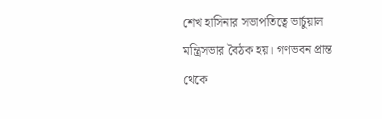শেখ হাসিনার সভাপতিত্বে ভার্চুয়াল মন্ত্রিসভার বৈঠক হয়। গণভবন প্রান্ত থেকে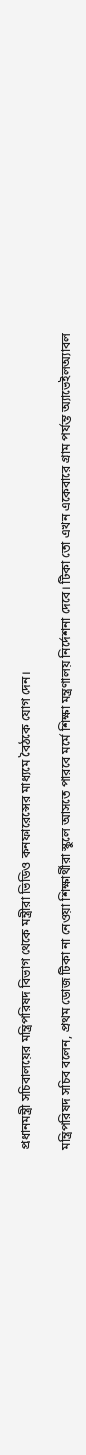প্রধানমন্ত্রী সচিবালয়ের মন্ত্রিপরিষদ বিভাগ থেকে মন্ত্রীরা ভিডিও কনফারেন্সের মাধ্যমে বৈঠকে যোগ দেন।

মন্ত্রিপরিষদ সচিব বলেন, প্রথম ডোজ টিকা না নেওয়া শিক্ষার্থীরা স্কুলে আসতে পারবে মর্মে শিক্ষা মন্ত্রণালয় নির্দেশনা দেবে। টিকা তো এখন একেবারে গ্রাম পর্যন্ত অ্যাভেইলঅ্যাবল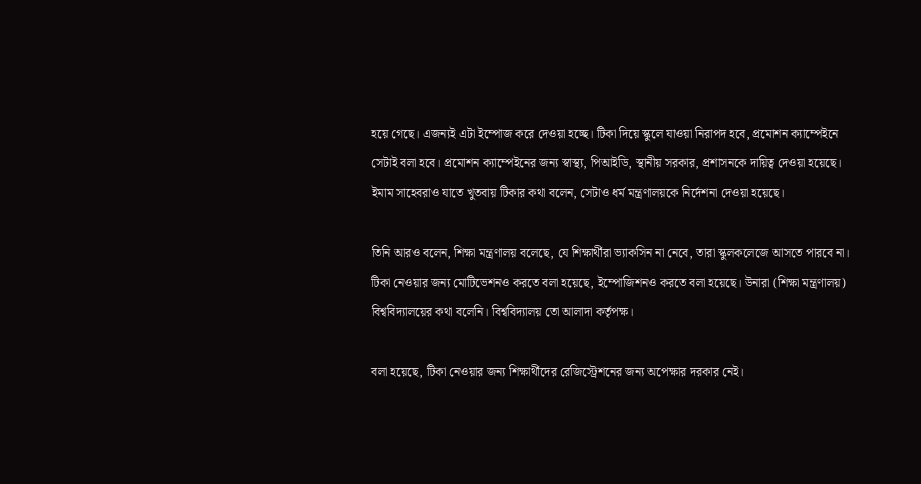হয়ে গেছে। এজন্যই এটা ইম্পোজ করে দেওয়া হচ্ছে। টিকা দিয়ে স্কুলে যাওয়া নিরাপদ হবে, প্রমোশন ক্যাম্পেইনে সেটাই বলা হবে। প্রমোশন ক্যাম্পেইনের জন্য স্বাস্থ্য, পিআইডি, স্থানীয় সরকার, প্রশাসনকে দায়িত্ব দেওয়া হয়েছে। ইমাম সাহেবরাও যাতে খুতবায় টিকার কথা বলেন, সেটাও ধর্ম মন্ত্রণালয়কে নির্দেশনা দেওয়া হয়েছে।

তিনি আরও বলেন, শিক্ষা মন্ত্রণালয় বলেছে, যে শিক্ষার্থীরা ভ্যাকসিন না নেবে, তারা স্কুলকলেজে আসতে পারবে না। টিকা নেওয়ার জন্য মোটিভেশনও করতে বলা হয়েছে, ইম্পোজিশনও করতে বলা হয়েছে। উনারা (শিক্ষা মন্ত্রণালয়) বিশ্ববিদ্যালয়ের কথা বলেনি। বিশ্ববিদ্যালয় তো আলাদা কর্তৃপক্ষ।

বলা হয়েছে, টিকা নেওয়ার জন্য শিক্ষার্থীদের রেজিস্ট্রেশনের জন্য অপেক্ষার দরকার নেই।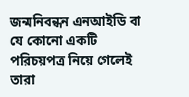জন্মনিবন্ধন এনআইডি বা যে কোনো একটি পরিচয়পত্র নিয়ে গেলেই তারা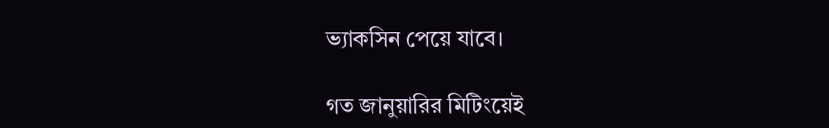ভ্যাকসিন পেয়ে যাবে।

গত জানুয়ারির মিটিংয়েই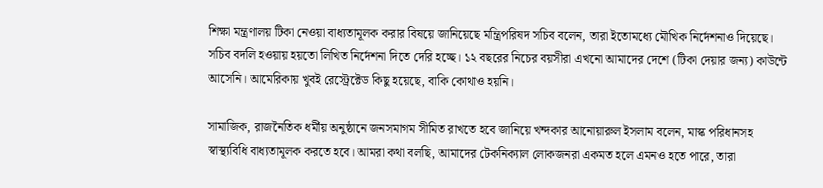শিক্ষা মন্ত্রণালয় টিকা নেওয়া বাধ্যতামূলক করার বিষয়ে জানিয়েছে মন্ত্রিপরিষদ সচিব বলেন, তারা ইতোমধ্যে মৌখিক নির্দেশনাও দিয়েছে। সচিব বদলি হওয়ায় হয়তো লিখিত নির্দেশনা দিতে দেরি হচ্ছে। ১২ বছরের নিচের বয়সীরা এখনো আমাদের দেশে (টিকা দেয়ার জন্য) কাউন্টে আসেনি। আমেরিকায় খুবই রেস্ট্রেক্টেড কিছু হয়েছে, বাকি কোথাও হয়নি।

সামাজিক, রাজনৈতিক ধর্মীয় অনুষ্ঠানে জনসমাগম সীমিত রাখতে হবে জানিয়ে খন্দকার আনোয়ারুল ইসলাম বলেন, মাস্ক পরিধানসহ স্বাস্থ্যবিধি বাধ্যতামূলক করতে হবে। আমরা কথা বলছি, আমাদের টেকনিক্যাল লোকজনরা একমত হলে এমনও হতে পারে, তারা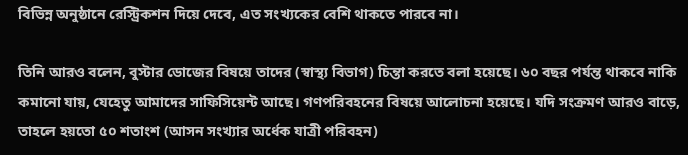বিভিন্ন অনুষ্ঠানে রেস্ট্রিকশন দিয়ে দেবে, এত সংখ্যকের বেশি থাকতে পারবে না।

তিনি আরও বলেন, বুস্টার ডোজের বিষয়ে তাদের (স্বাস্থ্য বিভাগ) চিন্তা করতে বলা হয়েছে। ৬০ বছর পর্যন্ত থাকবে নাকি কমানো যায়, যেহেতু আমাদের সাফিসিয়েন্ট আছে। গণপরিবহনের বিষয়ে আলোচনা হয়েছে। যদি সংক্রমণ আরও বাড়ে, তাহলে হয়তো ৫০ শতাংশ (আসন সংখ্যার অর্ধেক যাত্রী পরিবহন)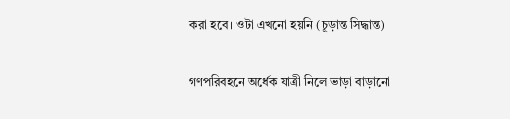করা হবে। ওটা এখনো হয়নি (চূড়ান্ত সিদ্ধান্ত)

গণপরিবহনে অর্ধেক যাত্রী নিলে ভাড়া বাড়ানো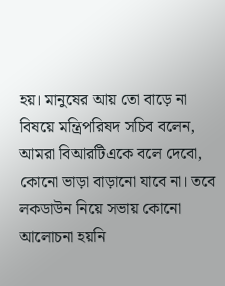হয়। মানুষের আয় তো বাড়ে না বিষয়ে মন্ত্রিপরিষদ সচিব বলেন, আমরা বিআরটিএকে বলে দেবো, কোনো ভাড়া বাড়ানো যাবে না। তবে লকডাউন নিয়ে সভায় কোনো আলোচনা হয়নি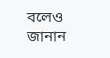বলেও জানান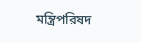মন্ত্রিপরিষদ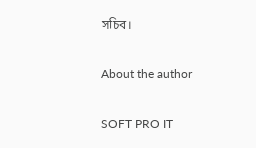সচিব।

About the author

SOFT PRO IT